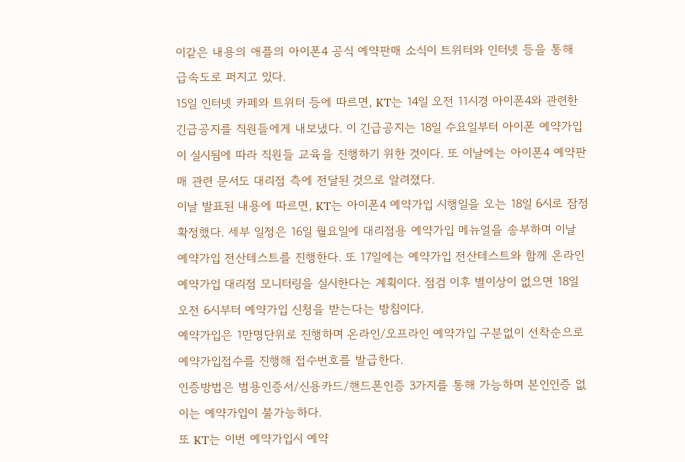이같은 내용의 애플의 아이폰4 공식 예약판매 소식이 트위터와 인터넷 등을 통해 급속도로 퍼지고 있다.
15일 인터넷 카페와 트위터 등에 따르면, KT는 14일 오전 11시경 아이폰4와 관련한 긴급공지를 직원들에게 내보냈다. 이 긴급공지는 18일 수요일부터 아이폰 예약가입이 실시됨에 따라 직원들 교육을 진행하기 위한 것이다. 또 이날에는 아이폰4 예약판매 관련 문서도 대리점 측에 전달된 것으로 알려졌다.
이날 발표된 내용에 따르면, KT는 아이폰4 예약가입 시행일을 오는 18일 6시로 잠정 확정했다. 세부 일정은 16일 월요일에 대리점용 예약가입 메뉴얼을 송부하며 이날 예약가입 전산테스트를 진행한다. 또 17일에는 예약가입 전산테스트와 함께 온라인 예약가입 대리점 모니터링을 실시한다는 계획이다. 점검 이후 별이상이 없으면 18일 오전 6시부터 예약가입 신청을 받는다는 방침이다.
예약가입은 1만명단위로 진행하며 온라인/오프라인 예약가입 구분없이 선착순으로 예약가입접수를 진행해 접수번호를 발급한다.
인증방법은 범용인증서/신용카드/핸드폰인증 3가지를 통해 가능하며 본인인증 없이는 예약가입이 불가능하다.
또 KT는 이번 예약가입시 예약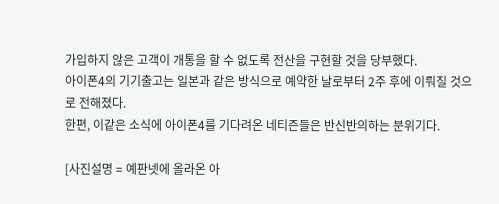가입하지 않은 고객이 개통을 할 수 없도록 전산을 구현할 것을 당부했다.
아이폰4의 기기출고는 일본과 같은 방식으로 예약한 날로부터 2주 후에 이뤄질 것으로 전해졌다.
한편, 이같은 소식에 아이폰4를 기다려온 네티즌들은 반신반의하는 분위기다.

[사진설명 = 예판넷에 올라온 아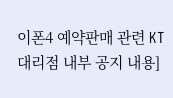이폰4 예약판매 관련 KT 대리점 내부 공지 내용]